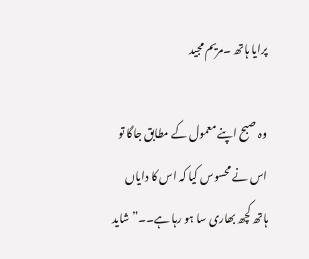پرایا ہاتھ ۔مریم مجید

وہ صبح اپنے معمول کے مطابق جاگا تو اس نے محسوس کیا کہ اس کا دایاں ہاتھ کچھ بھاری سا ہو رہا ہے۔۔”شاید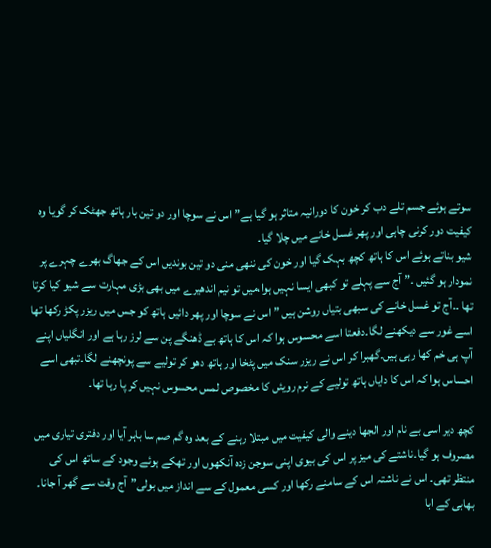سوتے ہوئے جسم تلے دب کر خون کا دورانیہ متاثر ہو گیا ہے” اس نے سوچا اور دو تین بار ہاتھ جھٹک کر گویا وہ کیفیت دور کرنی چاہی اور پھر غسل خانے میں چلا گیا۔
شیو بناتے ہوئے اس کا ہاتھ کچھ بہک گیا اور خون کی ننھی منی دو تین بوندیں اس کے جھاگ بھرے چہرے پر نمودار ہو گئیں ۔” آج سے پہلے تو کبھی ایسا نہیں ہوا،میں تو نیم اندھیرے میں بھی بڑی مہارت سے شیو کیا کرتا تھا ۔۔آج تو غسل خانے کی سبھی بتیاں روشن ہیں ” اس نے سوچا اور پھر دائیں ہاتھ کو جس میں ریزر پکڑ رکھا تھا اسے غور سے دیکھنے لگا۔دفعتا اسے محسوس ہوا کہ اس کا ہاتھ بے ڈھنگے پن سے لرز رہا ہے اور انگلیاں اپنے آپ ہی خم کھا رہی ہیں۔گھبرا کر اس نے ریزر سنک میں پٹخا اور ہاتھ دھو کر تولیے سے پونچھنے لگا۔تبھی اسے احساس ہوا کہ اس کا دایاں ہاتھ تولیے کے نرم رویئں کا مخصوص لمس محسوس نہیں کر پا رہا تھا۔

کچھ دیر اسی بے نام اور الجھا دینے والی کیفیت میں مبتلا رہنے کے بعد وہ گم صم سا باہر آیا اور دفتری تیاری میں مصروف ہو گیا۔ناشتے کی میز پر اس کی بیوی اپنی سوجن زدہ آنکھوں اور تھکے ہوئے وجود کے ساتھ اس کی منتظر تھی۔ اس نے ناشتہ اس کے سامنے رکھا اور کسی معمول کے سے انداز میں بولی”آج وقت سے گھر آ جانا۔ بھابی کے ابا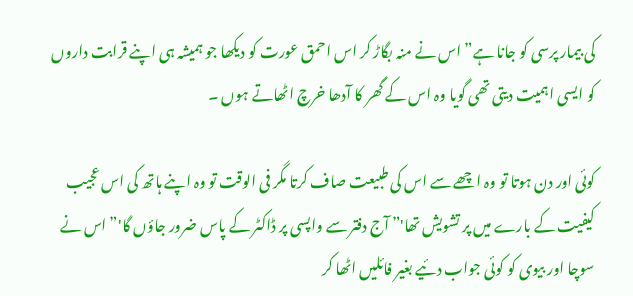کی بیمار پرسی کو جانا ہے” اس نے منہ بگاڑ کر اس احمق عورت کو دیکھا جو ہمیشہ ہی اپنے قرابت داروں کو ایسی اہمیت دیتی تھی گویا وہ اس کے گھر کا آدھا خرچ اٹھاتے ہوں ۔

کوئی اور دن ہوتا تو وہ اچھے سے اس کی طبیعت صاف کرتا مگر فی الوقت تو وہ اپنے ہاتھ کی اس عجیب کیفیت کے بارے میں پر تشویش تھا'” آج دفتر سے واپسی پر ڈاکٹر کے پاس ضرور جاؤں گا'” اس نے سوچا اور بیوی کو کوئی جواب دئیے بغیر فائلیں اٹھا کر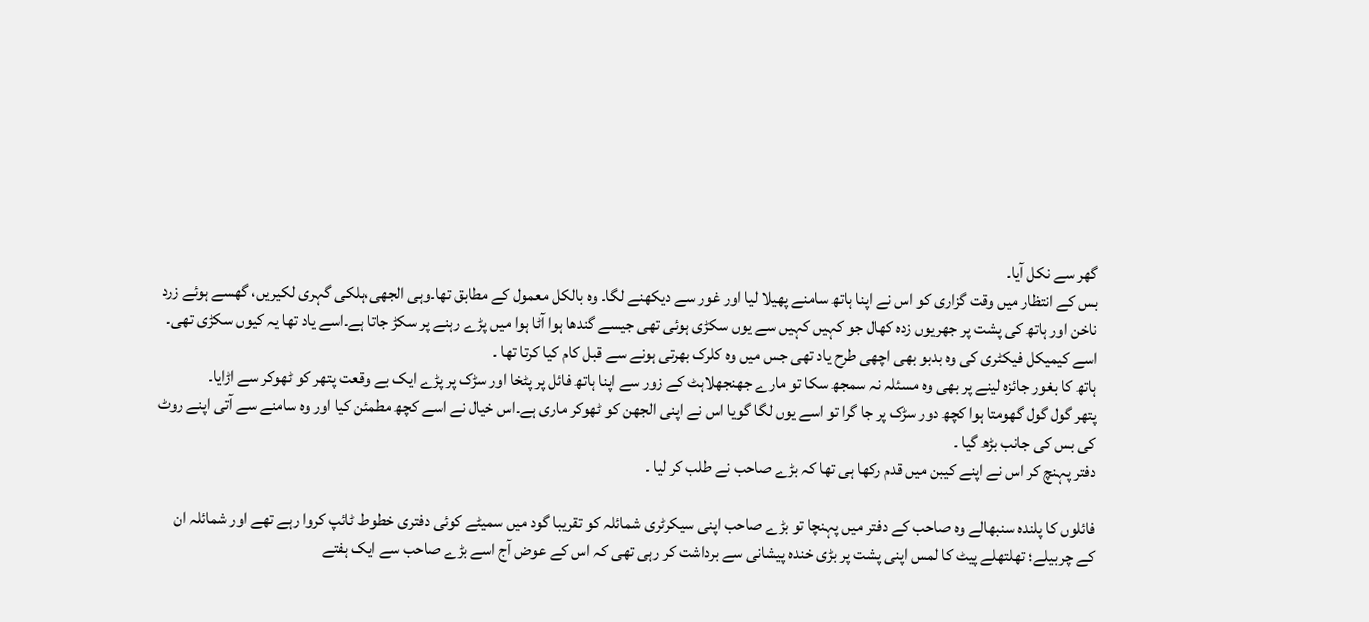گھر سے نکل آیا۔
بس کے انتظار میں وقت گزاری کو اس نے اپنا ہاتھ سامنے پھیلا لیا اور غور سے دیکھنے لگا۔ وہ بالکل معمول کے مطابق تھا۔وہی الجھی،ہلکی گہری لکیریں، گھسے ہوئے زرد ناخن اور ہاتھ کی پشت پر جھریوں زدہ کھال جو کہیں کہیں سے یوں سکڑی ہوئی تھی جیسے گندھا ہوا آٹا ہوا میں پڑے رہنے پر سکڑ جاتا ہے۔اسے یاد تھا یہ کیوں سکڑی تھی۔ اسے کیمیکل فیکٹری کی وہ بدبو بھی اچھی طرح یاد تھی جس میں وہ کلرک بھرتی ہونے سے قبل کام کیا کرتا تھا ۔
ہاتھ کا بغور جائزہ لینے پر بھی وہ مسئلہ نہ سمجھ سکا تو مارے جھنجھلاہٹ کے زور سے اپنا ہاتھ فائل پر پٹخا اور سڑک پر پڑے ایک بے وقعت پتھر کو ٹھوکر سے اڑایا۔
پتھر گول گول گھومتا ہوا کچھ دور سڑک پر جا گرا تو اسے یوں لگا گویا اس نے اپنی الجھن کو ٹھوکر ماری ہے۔اس خیال نے اسے کچھ مطمئن کیا اور وہ سامنے سے آتی اپنے روٹ کی بس کی جانب بڑھ گیا ۔
دفتر پہنچ کر اس نے اپنے کیبن میں قدم رکھا ہی تھا کہ بڑے صاحب نے طلب کر لیا ۔

فائلوں کا پلندہ سنبھالے وہ صاحب کے دفتر میں پہنچا تو بڑے صاحب اپنی سیکرٹری شمائلہ کو تقریبا گود میں سمیٹے کوئی دفتری خطوط ٹائپ کروا رہے تھے اور شمائلہ ان کے چربیلے؛ تھلتھلے پیٹ کا لمس اپنی پشت پر بڑی خندہ پیشانی سے برداشت کر رہی تھی کہ اس کے عوض آج اسے بڑے صاحب سے ایک ہفتے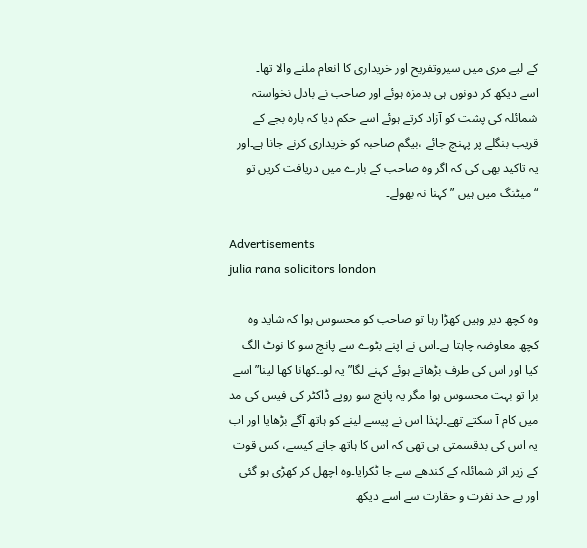کے لیے مری میں سیروتفریح اور خریداری کا انعام ملنے والا تھا۔
اسے دیکھ کر دونوں ہی بدمزہ ہوئے اور صاحب نے بادل نخواستہ شمائلہ کی پشت کو آزاد کرتے ہوئے اسے حکم دیا کہ بارہ بجے کے قریب بنگلے پر پہنچ جائے ،بیگم صاحبہ کو خریداری کرنے جانا ہے۔اور یہ تاکید بھی کی کہ اگر وہ صاحب کے بارے میں دریافت کریں تو “میٹنگ میں ہیں ” کہنا نہ بھولے۔

Advertisements
julia rana solicitors london

وہ کچھ دیر وہیں کھڑا رہا تو صاحب کو محسوس ہوا کہ شاید وہ کچھ معاوضہ چاہتا ہے۔اس نے اپنے بٹوے سے پانچ سو کا نوٹ الگ کیا اور اس کی طرف بڑھاتے ہوئے کہنے لگا” یہ لو۔۔کھانا کھا لینا” اسے برا تو بہت محسوس ہوا مگر یہ پانچ سو روپے ڈاکٹر کی فیس کی مد میں کام آ سکتے تھے۔لہٰذا اس نے پیسے لینے کو ہاتھ آگے بڑھایا اور اب یہ اس کی بدقسمتی ہی تھی کہ اس کا ہاتھ جانے کیسے، کس قوت کے زیر اثر شمائلہ کے کندھے سے جا ٹکرایا۔وہ اچھل کر کھڑی ہو گئی اور بے حد نفرت و حقارت سے اسے دیکھ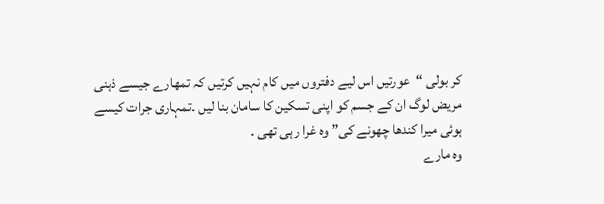کر بولی “عورتیں اس لیے دفتروں میں کام نہیں کرتیں کہ تمھارے جیسے ذہنی مریض لوگ ان کے جسم کو اپنی تسکین کا سامان بنا لیں ۔تمہاری جرات کیسے ہوئی میرا کندھا چھونے کی” وہ غرا رہی تھی ۔
وہ مارے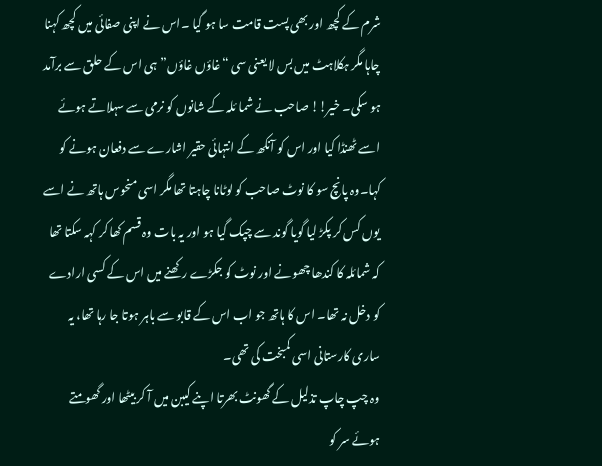شرم کے کچھ اور بھی پست قامت سا ہو گیا ۔اس نے اپنی صفائی میں کچھ کہنا چاہا مگر ہکلاہٹ میں بس لا یعنی سی “غاؤں غاؤں” ہی اس کے حلق سے برآمد ہو سکی۔ خیر!! صاحب نے شما ئلہ کے شانوں کو نرمی سے سہلاتے ہوئے اسے ٹھنڈا کیا اور اس کو آنکھ کے انتہائی حقیر اشارے سے دفعان ہونے کو کہا۔وہ پانچ سو کا نوٹ صاحب کو لوٹانا چاہتا تھا مگر اسی منحوس ہاتھ نے اسے یوں کس کر پکڑ لیا گویا گوند سے چپک گیا ہو اور یہ بات وہ قسم کھا کر کہہ سکتا تھا کہ شمائلہ کا کندھا چھونے اور نوٹ کو جکڑے رکھنے میں اس کے کسی ارادے کو دخل نہ تھا۔ اس کا ہاتھ جو اب اس کے قابو سے باہر ہوتا جا رہا تھا، یہ ساری کارستانی اسی کمبخت کی تھی۔
وہ چپ چاپ تذلیل کے گھونٹ بھرتا اپنے کیبن میں آ کر بیٹھا اور گھومتے ہوئے سر کو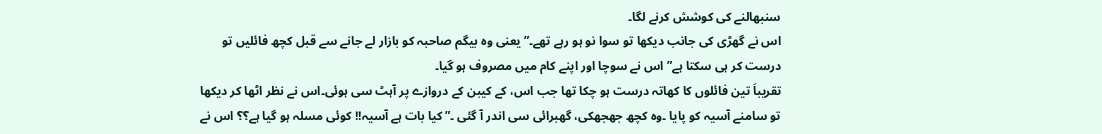سنبھالنے کی کوشش کرنے لگا۔
اس نے گھڑی کی جانب دیکھا تو سوا نو ہو رہے تھے۔”یعنی وہ بیگم صاحبہ کو بازار لے جانے سے قبل کچھ فائلیں تو درست کر ہی سکتا ہے” اس نے سوچا اور اپنے کام میں مصروف ہو گیا۔
تقریباَ تین فائلوں کا کھاتہ درست ہو چکا تھا جب اس، کے کیبن کے دروازے پر آہٹ سی ہوئی۔اس نے نظر اٹھا کر دیکھا تو سامنے آسیہ کو پایا ۔وہ کچھ جھجھکی، گھبرائی سی اندر آ گئی ۔” کیا بات ہے آسیہ!! کوئی مسلہ ہو گیا ہے؟؟ اس نے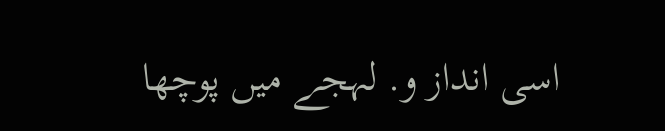اسی انداز و. لہجے میں پوچھا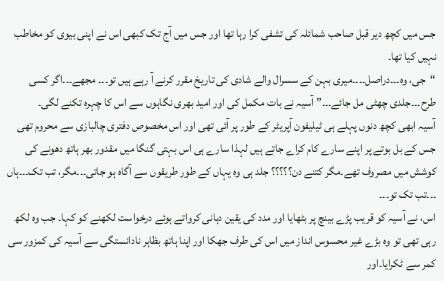جس میں کچھ دیر قبل صاحب شمائلہ کی تشفی کرا رہا تھا اور جس میں آج تک کبھی اس نے اپنی بیوی کو مخاطب نہیں کیا تھا۔
“جی، وہ۔۔۔دراصل۔۔۔۔میری بہن کے سسرال والے شادی کی تاریخ مقرر کرنے آ رہے ہیں تو۔۔۔ مجھے۔۔۔اگر کسی طرح۔۔۔جلدی چھٹی مل جائے۔۔۔” آسیہ نے بات مکمل کی اور امید بھری نگاہوں سے اس کا چہرہ تکنے لگی۔
آسیہ ابھی کچھ دنوں پہلے ہی ٹیلیفون آپریٹر کے طور پر آئی تھی اور اس مخصوص دفتری چالبازی سے محروم تھی جس کے بل بوتے پر اپنے سارے کام کراے جاتے ہیں لہذا سارے ہی اس بہتی گنگا میں مقدور بھر ہاتھ دھونے کی کوشش میں مصروف تھے۔مگر کتنے دن؟؟؟؟؟ جلد ہی وہ یہاں کے طور طریقوں سے آگاہ ہو جاتی۔۔۔مگر، تب تک۔۔۔ہاں ۔۔۔تب تک تو۔۔۔
اس، نے آسیہ کو قریب پڑے بینچ پر بٹھایا اور مدد کی یقین دہانی کرواتے ہوئے درخواست لکھنے کو کہا۔ جب وہ لکھ رہی تھی تو وہ بڑے غیر محسوس انداز میں اس کی طرف جھکا اور اپنا ہاتھ بظاہر نادانستگی سے آسیہ کی کمزور سی کمر سے ٹکرایا۔اور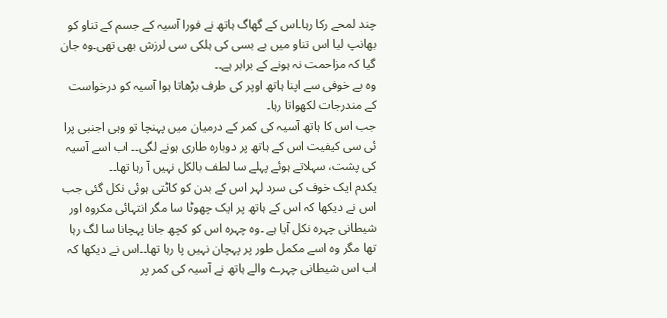چند لمحے رکا رہا۔اس کے گھاگ ہاتھ نے فورا آسیہ کے جسم کے تناو کو بھانپ لیا اس تناو میں بے بسی کی ہلکی سی لرزش بھی تھی۔وہ جان گیا کہ مزاحمت نہ ہونے کے برابر ہے۔۔
وہ بے خوفی سے اپنا ہاتھ اوپر کی طرف بڑھاتا ہوا آسیہ کو درخواست کے مندرجات لکھواتا رہا۔
جب اس کا ہاتھ آسیہ کی کمر کے درمیان میں پہنچا تو وہی اجنبی پرا ئی سی کیفیت اس کے ہاتھ پر دوبارہ طاری ہونے لگی۔۔ اب اسے آسیہ کی پشت، سہلاتے ہوئے پہلے سا لطف بالکل نہیں آ رہا تھا۔۔
یکدم ایک خوف کی سرد لہر اس کے بدن کو کاٹتی ہوئی نکل گئی جب اس نے دیکھا کہ اس کے ہاتھ پر ایک چھوٹا سا مگر انتہائی مکروہ اور شیطانی چہرہ نکل آیا ہے ۔وہ چہرہ اس کو کچھ جانا پہچانا سا لگ رہا تھا مگر وہ اسے مکمل طور پر پہچان نہیں پا رہا تھا۔۔اس نے دیکھا کہ اب اس شیطانی چہرے والے ہاتھ نے آسیہ کی کمر پر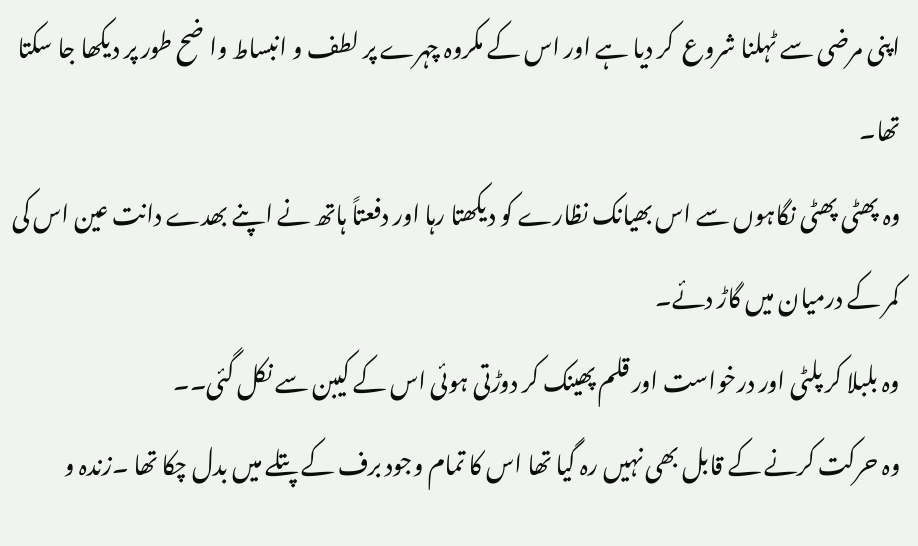اپنی مرضی سے ٹہلنا شروع  کر دیا ہے اور اس کے مکروہ چہرے پر لطف و انبساط وا ضح طور پر دیکھا جا سکتا تھا۔
وہ پھٹی پھٹی نگاہوں سے اس بھیانک نظارے کو دیکھتا رہا اور دفعتاً ہاتھ نے اپنے بھدے دانت عین اس کی کمر کے درمیان میں گاڑ دئے۔
وہ بلبلا کر پلٹی اور درخواست اور قلم پھینک کر دوڑتی ہوئی اس کے کیبن سے نکل گئی۔۔
وہ حرکت کرنے کے قابل بھی نہیں رہ گیا تھا اس کا تمام وجود برف کے پتلے میں بدل چکا تھا ۔زندہ و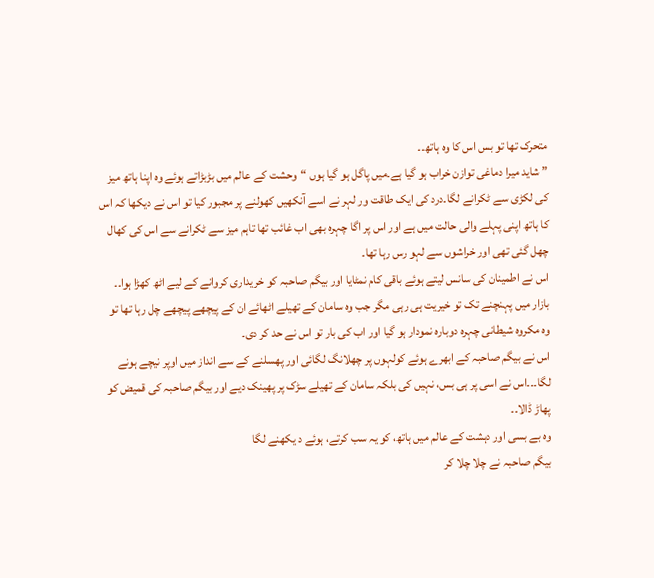متحرک تھا تو بس اس کا وہ ہاتھ۔۔
” شاید میرا دماغی توازن خراب ہو گیا ہے۔میں پاگل ہو گیا ہوں “وحشت کے عالم میں بڑبڑاتے ہوئے وہ اپنا ہاتھ میز کی لکڑی سے ٹکرانے لگا۔درد کی ایک طاقت ور لہر نے اسے آنکھیں کھولنے پر مجبور کیا تو اس نے دیکھا کہ اس کا ہاتھ اپنی پہلے والی حالت میں ہے اور اس پر اگا چہرہ بھی اب غائب تھا تاہم میز سے ٹکرانے سے اس کی کھال چھل گئی تھی اور خراشوں سے لہو رس رہا تھا۔
اس نے اطمینان کی سانس لیتے ہوئے باقی کام نمٹایا اور بیگم صاحبہ کو خریداری کروانے کے لیے اٹھ کھڑا ہوا۔۔
بازار میں پہنچنے تک تو خیریت ہی رہی مگر جب وہ سامان کے تھیلے اٹھائے ان کے پیچھے پیچھے چل رہا تھا تو وہ مکروہ شیطانی چہرہ دوبارہ نمودار ہو گیا اور اب کی بار تو اس نے حد کر دی۔
اس نے بیگم صاحبہ کے ابھرے ہوئے کولہوں پر چھلانگ لگائی اور پھسلنے کے سے انداز میں اوپر نیچے ہونے لگا۔۔۔اس نے اسی پر ہی بس، نہیں کی بلکہ سامان کے تھیلے سڑک پر پھینک دیے اور بیگم صاحبہ کی قمیض کو پھاڑ ڈالا۔۔
وہ بے بسی اور دہشت کے عالم میں ہاتھ، کو یہ سب کرتے، ہوئے د یکھنے لگا
بیگم صاحبہ نے چلا چلا کر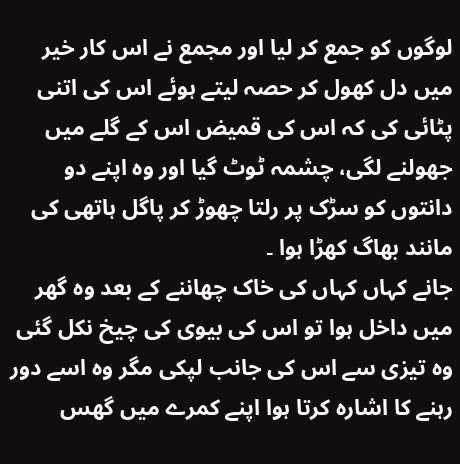لوگوں کو جمع کر لیا اور مجمع نے اس کار خیر میں دل کھول کر حصہ لیتے ہوئے اس کی اتنی پٹائی کی کہ اس کی قمیض اس کے گلے میں جھولنے لگی، چشمہ ٹوٹ گیا اور وہ اپنے دو دانتوں کو سڑک پر رلتا چھوڑ کر پاگل ہاتھی کی مانند بھاگ کھڑا ہوا ۔
جانے کہاں کہاں کی خاک چھاننے کے بعد وہ گھر میں داخل ہوا تو اس کی بیوی کی چیخ نکل گئی وہ تیزی سے اس کی جانب لپکی مگر وہ اسے دور رہنے کا اشارہ کرتا ہوا اپنے کمرے میں گھس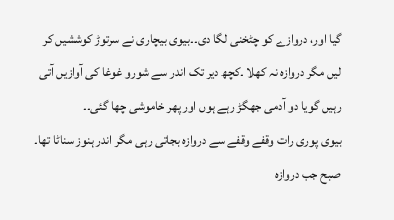گیا اور، دروازے کو چٹخنی لگا دی۔۔بیوی بیچاری نے سرتوڑ کوششیں کر لیں مگر دروازہ نہ کھلا ۔کچھ دیر تک اندر سے شورو غوغا کی آوازیں آتی رہیں گویا دو آدمی جھگڑ رہے ہوں اور پھر خاموشی چھا گئی۔۔
بیوی پوری رات وقفے وقفے سے دروازہ بجاتی رہی مگر اندر ہنوز سناٹا تھا۔
صبح جب دروازہ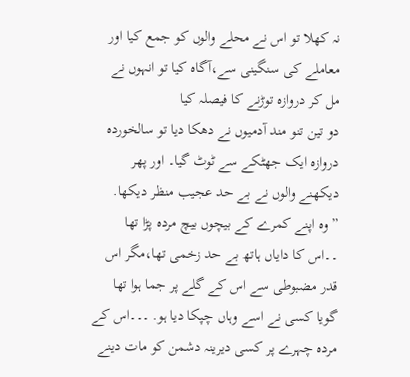نہ کھلا تو اس نے محلے والوں کو جمع کیا اور معاملے کی سنگینی سے،آگاہ کیا تو انہوں نے مل کر دروازہ توڑنے کا فیصلہ کیا
دو تین تنو مند آدمیوں نے دھکا دیا تو سالخوردہ دروازہ ایک جھٹکے سے ٹوٹ گیا۔ اور پھر دیکھنے والوں نے بے حد عجیب منظر دیکھا.
” وہ اپنے کمرے کے بیچوں بیچ مردہ پڑا تھا ۔۔اس کا دایاں ہاتھ بے حد زخمی تھا،مگر اس قدر مضبوطی سے اس کے گلے پر جما ہوا تھا گویا کسی نے اسے وہاں چپکا دیا ہو. ۔۔۔اس کے مردہ چہرے پر کسی دیرینہ دشمن کو مات دینے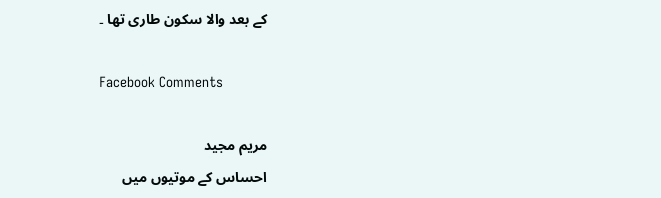کے بعد والا سکون طاری تھا ۔

Facebook Comments

مریم مجید
احساس کے موتیوں میں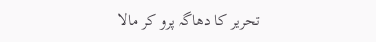تحریر کا دھاگہ پرو کر مالا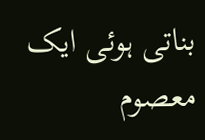بناتی ہوئی ایک معصوم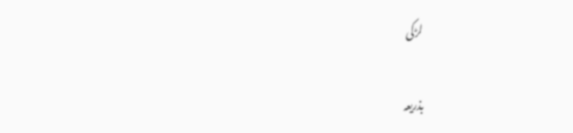لڑکی

بذریعہ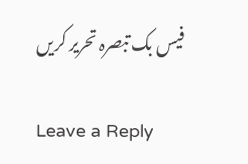فیس بک تبصرہ تحریر کریں

Leave a Reply